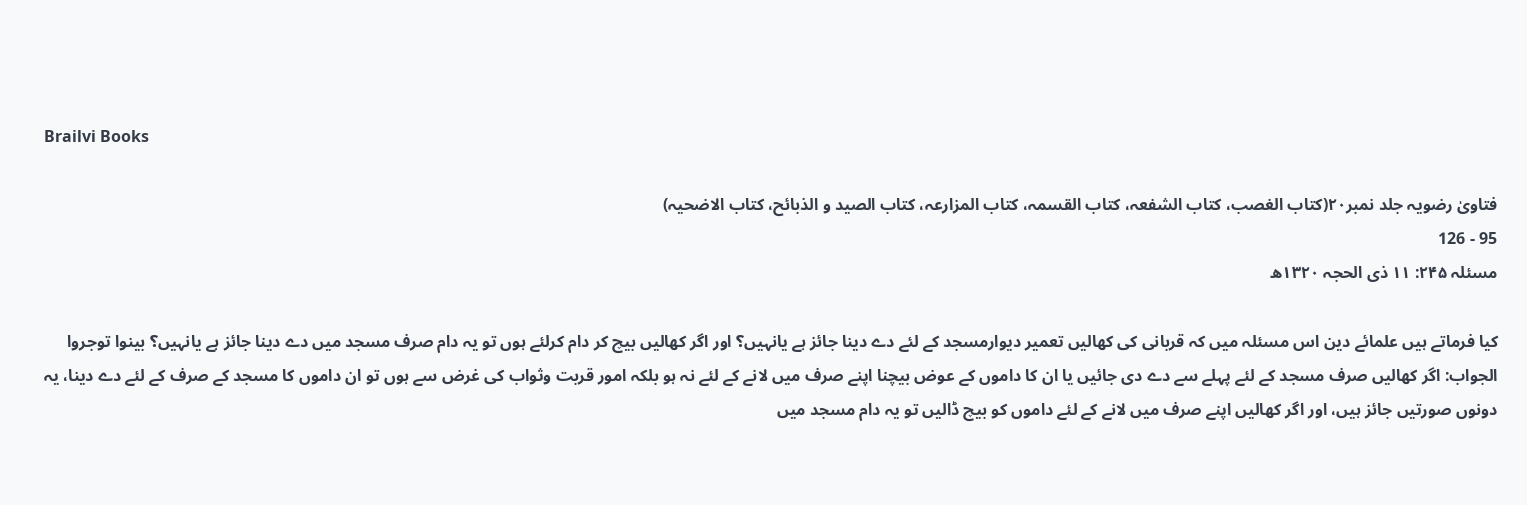Brailvi Books

فتاویٰ رضویہ جلد نمبر۲۰(کتاب الغصب، کتاب الشفعہ، کتاب القسمہ، کتاب المزارعہ، کتاب الصید و الذبائح، کتاب الاضحیہ)
95 - 126
مسئلہ ۲۴۵: ۱۱ ذی الحجہ ۱۳۲۰ھ

کیا فرماتے ہیں علمائے دین اس مسئلہ میں کہ قربانی کی کھالیں تعمیر دیوارمسجد کے لئے دے دینا جائز ہے یانہیں؟ اور اگر کھالیں بیچ کر دام کرلئے ہوں تو یہ دام صرف مسجد میں دے دینا جائز ہے یانہیں؟ بینوا توجروا
الجواب: اگر کھالیں صرف مسجد کے لئے پہلے سے دے دی جائیں یا ان کا داموں کے عوض بیچنا اپنے صرف میں لانے کے لئے نہ ہو بلکہ امور قربت وثواب کی غرض سے ہوں تو ان داموں کا مسجد کے صرف کے لئے دے دینا، یہ دونوں صورتیں جائز ہیں، اور اگر کھالیں اپنے صرف میں لانے کے لئے داموں کو بیچ ڈالیں تو یہ دام مسجد میں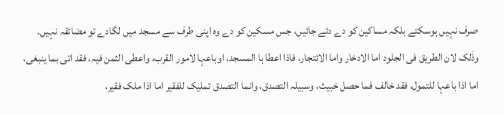صرف نہیں ہوسکتے بلکہ مساکین کو دے دئے جائیں، جس مسکین کو دے وہ اپنی طرف سے مسجد میں لگادے تو مضائقہ نہیں۔
وذٰلک لان الطریق فی الجلود اما الادخار واما الائتجار، فاذا اعطا ہا المسجد، اوباعہا لامور القرب، واعطی الثمن فیہ، فقد اتی بما ینبغی، اما اذا باعہا للتمول، فقد خالف فما حصل خبیث، وسبیلہ التصدق، وانما التصدق تملیک للفقیر اما اذا ملک فقیر،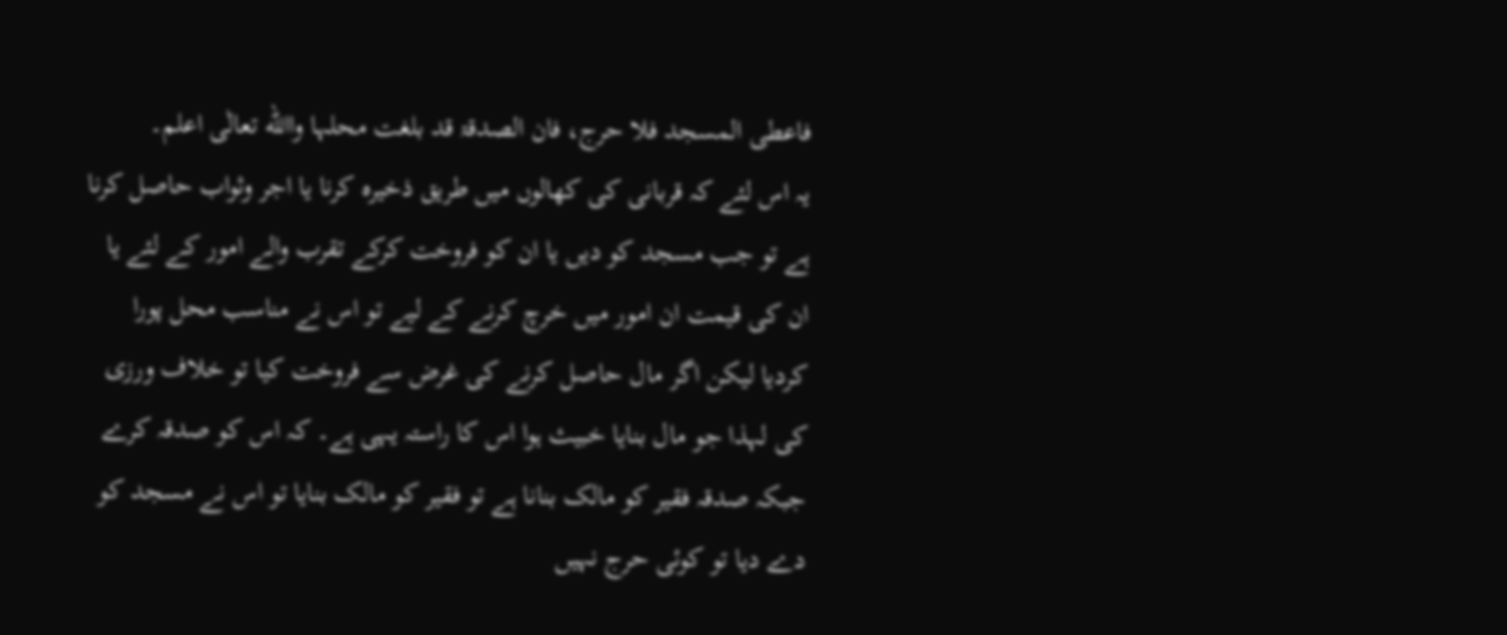فاعطی المسجد فلا حرج، فان الصدقۃ قد بلغت محلہا واالله تعالٰی اعلم۔
یہ اس لئے کہ قربانی کی کھالوں میں طریق ذخیرہ کرنا یا اجر وثواب حاصل کرنا ہے تو جب مسجد کو دیں یا ان کو فروخت کرکے تقرب والے امور کے لئے یا ان کی قیمت ان امور میں خرچ کرنے کے لیے تو اس نے مناسب محل پورا کردیا لیکن اگر مال حاصل کرنے کی غرض سے فروخت کیا تو خلاف ورزی کی لہذا جو مال بنایا خبیث ہوا اس کا راستہ یہی ہے۔ کہ اس کو صدقہ کرے جبکہ صدقہ فقیر کو مالک بنانا ہے تو فقیر کو مالک بنایا تو اس نے مسجد کو دے دیا تو کوئی حرج نہیں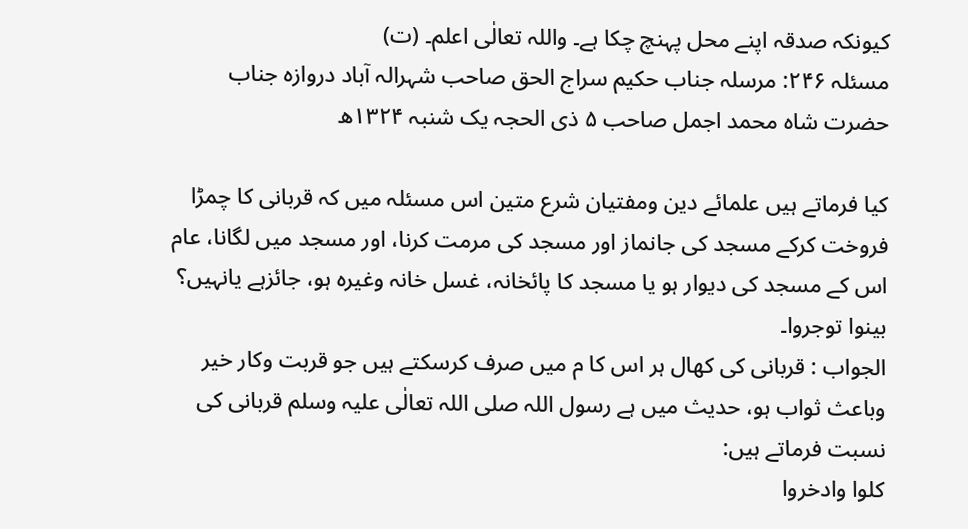کیونکہ صدقہ اپنے محل پہنچ چکا ہے۔ واللہ تعالٰی اعلم۔ (ت)
مسئلہ ۲۴۶: مرسلہ جناب حکیم سراج الحق صاحب شہرالہ آباد دروازہ جناب حضرت شاہ محمد اجمل صاحب ۵ ذی الحجہ یک شنبہ ۱۳۲۴ھ

کیا فرماتے ہیں علمائے دین ومفتیان شرع متین اس مسئلہ میں کہ قربانی کا چمڑا فروخت کرکے مسجد کی جانماز اور مسجد کی مرمت کرنا، اور مسجد میں لگانا، عام اس کے مسجد کی دیوار ہو یا مسجد کا پائخانہ، غسل خانہ وغیرہ ہو، جائزہے یانہیں؟ بینوا توجروا۔
الجواب : قربانی کی کھال ہر اس کا م میں صرف کرسکتے ہیں جو قربت وکار خیر وباعث ثواب ہو، حدیث میں ہے رسول اللہ صلی اللہ تعالٰی علیہ وسلم قربانی کی نسبت فرماتے ہیں:
کلوا وادخروا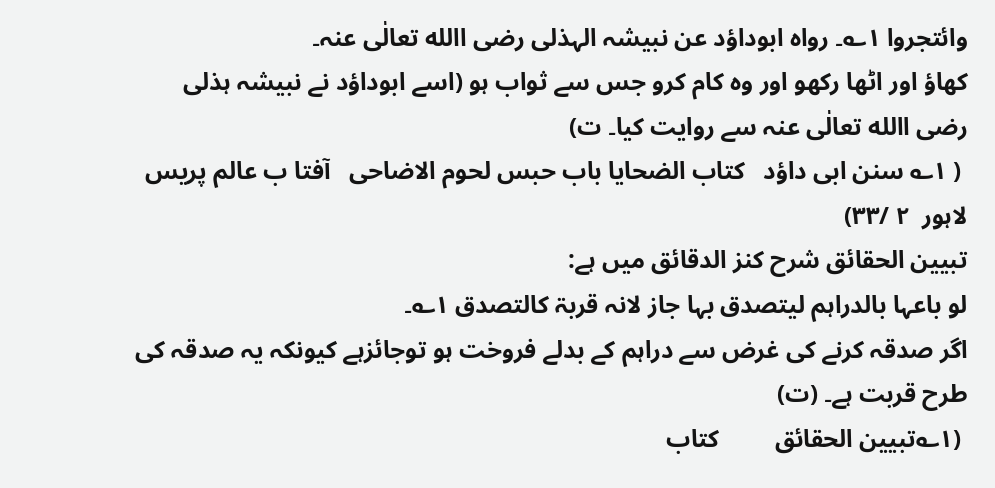وائتجروا ۱؎۔ رواہ ابوداؤد عن نبیشہ الہذلی رضی االله تعالٰی عنہ۔
کھاؤ اور اٹھا رکھو اور وہ کام کرو جس سے ثواب ہو (اسے ابوداؤد نے نبیشہ ہذلی رضی االله تعالٰی عنہ سے روایت کیا۔ ت)
 ( ۱؎ سنن ابی داؤد   کتاب الضحایا باب حبس لحوم الاضاحی   آفتا ب عالم پریس لاہور  ۲ /۳۳)
تبیین الحقائق شرح کنز الدقائق میں ہے:
لو باعہا بالدراہم لیتصدق بہا جاز لانہ قربۃ کالتصدق ۱؎۔
اگر صدقہ کرنے کی غرض سے دراہم کے بدلے فروخت ہو توجائزہے کیونکہ یہ صدقہ کی طرح قربت ہے۔ (ت)
 (۱؎تبیین الحقائق         کتاب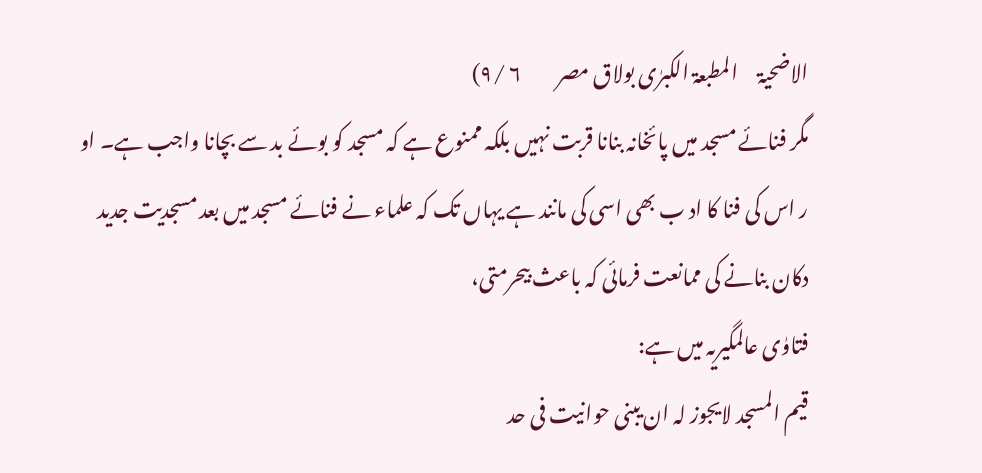الاضحیۃ     المطبعۃ الکبرٰی بولاق مصر         ۶ /۹)
مگر فنائے مسجد میں پائخانہ بنانا قربت نہیں بلکہ ممنوع ہے کہ مسجد کو بوئے بد سے بچانا واجب ہے۔ او ر اس کی فنا کا اد ب بھی اسی کی مانند ہے یہاں تک کہ علماء نے فنائے مسجد میں بعد مسجدیت جدید دکان بنانے کی ممانعت فرمائی کہ باعث بیحرمتی،
فتاوٰی عالمگیریہ میں ہے:
قیم المسجد لایجوز لہ ان یبنی حوانیت فی حد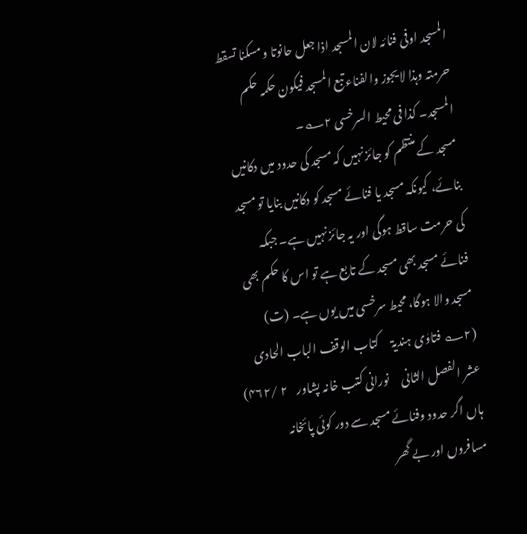المسجد اوفی فنائہ لان المسجد اذا جعل حانوتا ومسکنا تسقط حرمتہ وہذا لایجوز والفناء تبع المسجد فیکون حکمہ حکم المسجد۔ کذا فی محیط السرخسی ۲؎۔
مسجد کے منتظم کو جائز نہیں کہ مسجد کی حدود میں دکانیں بنائے، کیونکہ مسجد یا فنائے مسجد کو دکانیں بنایا تو مسجد کی حرمت ساقط ہوگی اور یہ جائز نہیں ہے۔ جبکہ فنائے مسجد بھی مسجد کے تابع ہے تو اس کا حکم بھی مسجد والا ہوگا، محیط سرخسی میں یوں ہے۔ (ت)
(۲؎ فتاوٰی ہندیۃ     کتاب الوقف الباب الحادی عشر الفصل الثانی     نورانی کتب خانہ پشاور    ۲ /۴۶۲)
ہاں اگر حدود وفنائے مسجد سے دور کوئی پائخانہ مسافروں اور بے گھر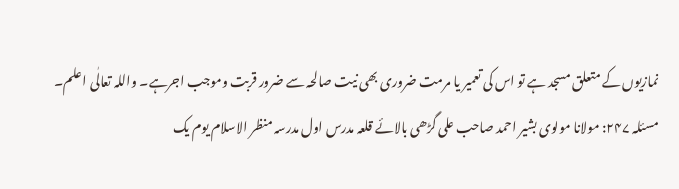نمازیوں کے متعلق مسجد ہے تو اس کی تعمیر یا مرمت ضروری بھی نیت صالحہ سے ضرور قربت وموجب اجرہے۔ واللہ تعالٰی اعلم۔
مسئلہ ۲۴۷: مولانا مولوی بشیر احمد صاحب علی گڑھی بالائے قلعہ مدرس اول مدرسہ منظر الاسلام یوم یک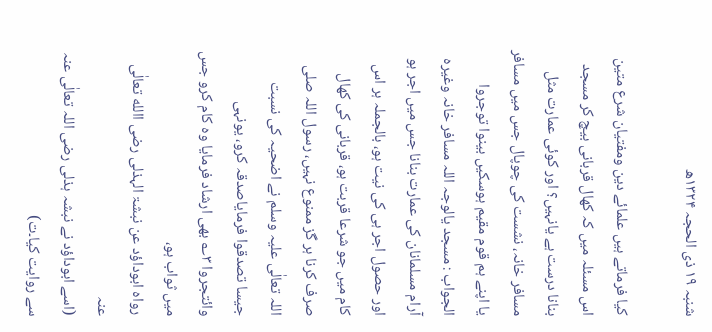شنبہ ۱۹ ذی الحجہ ۱۳۲۴ھ

کیا فرماتے ہیں علمائے دین ومفتیان شرع متین اس مسئلہ میں کہ کھال قربانی بیچ کر مسجد بنانا درست ہے یانہیں؟ اور کوئی عمارت مثل مسافر خانہ، نشست کی چوپال جس میں مسافر یا اپنے ہم قوم مقیم ہوسکیں بینوا توجروا
الجواب : مسجد یالوجہ اللہ مسافر خانہ وغیرہ آرام مسلمانان کی عمارت بنانا جس میں اجر ہو اور حصول اجر ہی کی نیت ہو، بالجملہ ہر اس کام میں جو شرعا قربت ہو، قربانی کی کھال صرف کرنا ہر گز ممنوع نہیں، رسول اللہ صلی اللہ تعالٰی علیہ وسلم نے اضحیہ کی نسبت جیسا تصدقوا فرمایاصدقہ کرو، یونہی وائتجروا ۳؎ بھی ارشاد فرمایا وہ کام کرو جس میں ثواب ہو،
رواہ ابوداؤد عن نبشۃ الہذلی رضی االله تعالٰی عنہ
(اسے ابوداؤد نے نبشہ ہذلی رضی اللہ تعالٰی عنہ سے روایت کیا۔ت)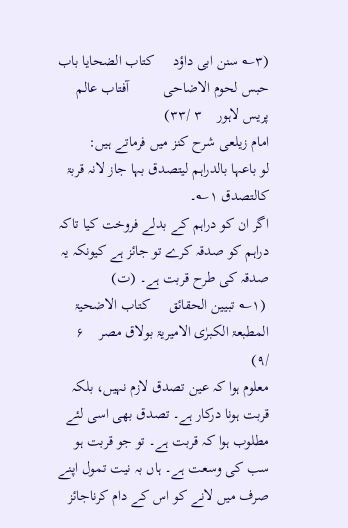(۳؎ سنن ابی داؤد     کتاب الضحایا باب حبس لحوم الاضاحی         آفتاب عالم پریس لاہور    ۳ /۳۳)
امام زیلعی شرح کنز میں فرماتے ہیں:
لو باعہا بالدراہم لیتصدق بہا جاز لانہ قربۃ کالتصدق ۱؎۔
اگر ان کو دراہم کے بدلے فروخت کیا تاکہ دراہم کو صدقہ کرے تو جائز ہے کیونکہ یہ صدقہ کی طرح قربت ہے۔ (ت)
 (۱؎ تبیین الحقائق     کتاب الاضحیۃ     المطبعۃ الکبرٰی الامیریۃ بولاق مصر    ۶ /۹)
معلوم ہوا کہ عین تصدق لازم نہیں، بلکہ قربت ہونا درکار ہے۔ تصدق بھی اسی لئے مطلوب ہوا کہ قربت ہے۔ تو جو قربت ہو سب کی وسعت ہے۔ ہاں بہ نیت تمول اپنے صرف میں لانے کو اس کے دام کرناجائز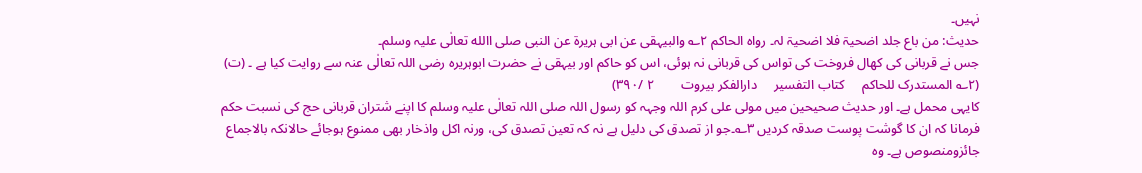نہیں۔
حدیث: من باع جلد اضحیۃ فلا اضحیۃ لہ۔ رواہ الحاکم ۲؎ والبیہقی عن ابی ہریرۃ عن النبی صلی االله تعالٰی علیہ وسلم۔
جس نے قربانی کی کھال فروخت کی تواس کی قربانی نہ ہوئی، اس کو حاکم اور بیہقی نے حضرت ابوہریرہ رضی اللہ تعالٰی عنہ سے روایت کیا ہے ۔ (ت)
(۲؎ المستدرک للحاکم     کتاب التفسیر     دارالفکر بیروت        ۲ /۳۹۰)
کایہی محمل ہے۔ اور حدیث صحیحین میں مولی علی کرم اللہ وجہہ کو رسول اللہ صلی اللہ تعالٰی علیہ وسلم کا اپنے شتران قربانی حج کی نسبت حکم فرمانا کہ ان کا گوشت پوست صدقہ کردیں ۳؎۔جو از تصدق کی دلیل ہے نہ کہ تعین تصدق کی، ورنہ اکل واذخار بھی ممنوع ہوجائے حالانکہ بالاجماع جائزومنصوص ہے۔ وہ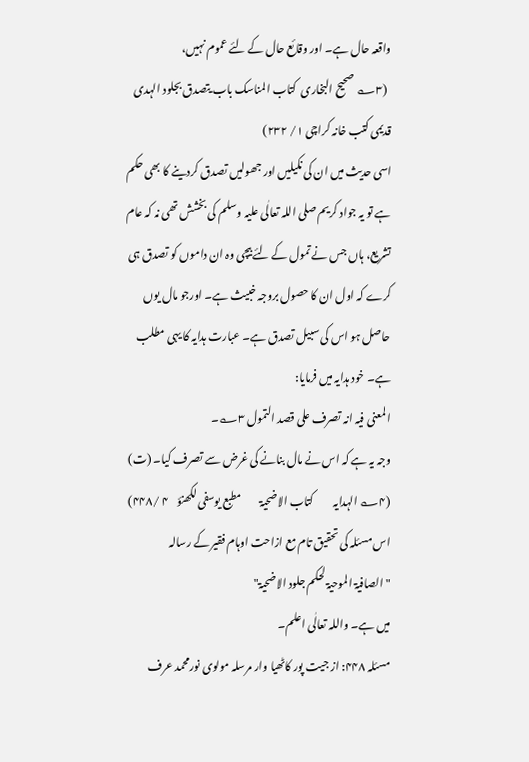واقعہ حال ہے۔ اور وقائع حال کے لئے عموم نہیں،
  (۳؎ صحیح البخاری  کتاب المناسک باب یتصدق بجلود الہدی   قدیمی کتب خانہ کراچی ۱/ ۲۳۲)
اسی حدیث میں ان کی نکیلیں اور جھولیں تصدق کردینے کا بھی حکم ہے تو یہ جواد کریم صلی اللہ تعالٰی علیہ وسلم کی بخشش تھی نہ کہ عام تشریع، ہاں جس نے تمول کے لئے بیچی وہ ان داموں کو تصدق ہی کرے کہ اول ان کا حصول بروجہ خبیث ہے۔ اورجو مال یوں حاصل ہو اس کی سبیل تصدق ہے۔ عبارت ہدایہ کا یہی مطلب ہے۔ خود ہدایہ میں فرمایا:
المعنی فیہ انہ تصرف علی قصد التمول ۳؎۔
وجہ یہ ہے کہ اس نے مال بنانے کی غرض سے تصرف کیا۔ (ت)
(۴؎ الہدایہ         کتاب الاضحیۃ         مطبع یوسفی لکھنؤ    ۴ /۴۴۸)
اس مسئلہ کی تحقیق تام مع ازاحت اوہام فقیر کے رسالہ
"الصافیۃ الموحیۃ لحکم جلود الاضحیۃ"
میں ہے۔ واللہ تعالٰی اعلم۔
مسئلہ ۴۴۸: از جیت پور کاٹھیا وار مرسلہ مولوی نورمحمد عرف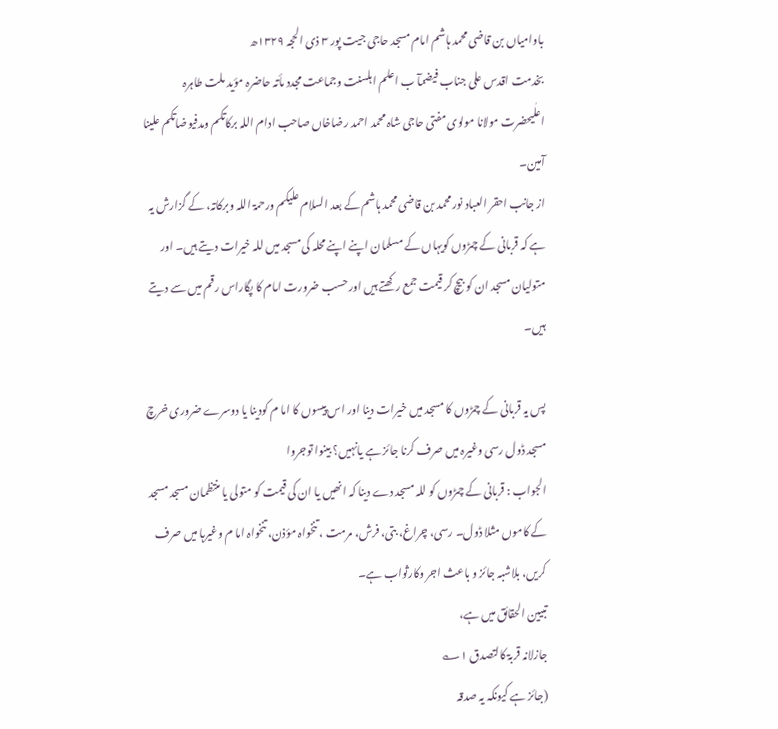باوامیاں بن قاضی محمد ہاشم امام مسجد حاجی جیت پور ۳ ذی الحجہ ۱۳۲۹ھ
بخدمت اقدس علی جناب فیضمآ ب اعلم اہلسنت وجماعت مجدد مأتہ حاضرہ مؤید ملت طاہرہ اعلٰیحضرت مولانا مولوی مفتی حاجی شاہ محمد احمد رضاخاں صاحب ادام اللہ برکاتکم ومدفیوضاتکم علینا آمین۔
از جانب احقر العباد نور محمد بن قاضی محمد ہاشم کے بعد السلام علیکم ورحمۃ اللہ وبرکاتہ، کے گزارش یہ ہے کہ قربانی کے چمڑوں کویہاں کے مسلمان اپنے اپنے محلہ کی مسجد میں للہ خیرات دیتے ہیں۔ اور متولیان مسجد ان کو بیچ کر قیمت جمع رکھتے ہیں اور حسب ضرورت امام کا پگاراس رقم میں سے دیتے ہیں۔

پس یہ قربانی کے چمڑوں کا مسجد میں خیرات دینا اور اس پیسوں کا اما م کودینا یا دوسرے ضروری خرچ مسجد ڈول رسی وغیرہ میں صرف کرنا جائز ہے یانہیں؟ بینوا توجروا
الجواب : قربانی کے چمڑوں کو للہ مسجد دے دینا کہ انھیں یا ان کی قیمت کو متولی یا منتظمان مسجد مسجد کے کاموں مثلا ڈول۔ رسی، چراغ، بتی، فرش، مرمت ، تنخواہ مؤذن، تنخواہ اما م وغیرہا میں صرف کریں، بلاشبہ جائز و باعث اجر وکارثواب ہے۔
تبیین الحقائق میں ہے،
جازلانہ قربۃ کالتصدق ۱؎
(جائز ہے کیونکہ یہ صدقہ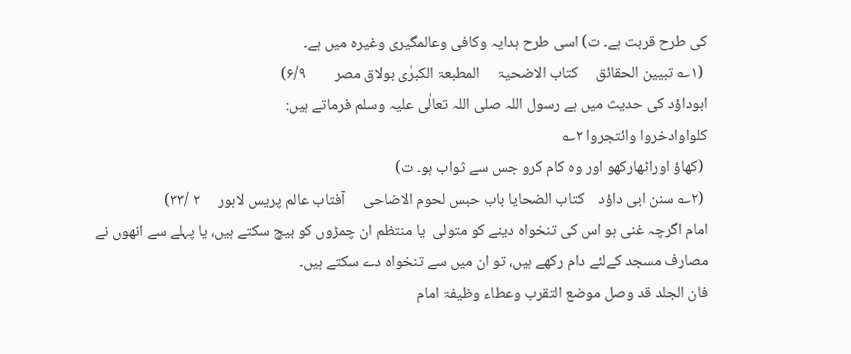کی طرح قربت ہے۔ ت) اسی طرح ہدایہ وکافی وعالمگیری وغیرہ میں ہے۔
 (۱؎ تبیین الحقائق     کتاب الاضحیۃ     المطبعۃ الکبرٰی بولاق مصر        ۶/۹)
ابوداؤد کی حدیث میں ہے رسول اللہ صلی اللہ تعالٰی علیہ وسلم فرماتے ہیں:
کلواوادخروا وائتجروا ۲؎
 (کھاؤ اوراٹھارکھو اور وہ کام کرو جس سے ثواب ہو۔ ت)
 (۲؎ سنن ابی داؤد    کتاب الضحایا باب حبس لحوم الاضاحی     آفتاب عالم پریس لاہور     ۲ /۳۳)
امام اگرچہ غنی ہو اس کی تنخواہ دینے کو متولی  یا منتظم ان چمڑوں کو بیچ سکتے ہیں، یا پہلے سے انھوں نے مصارف مسجد کےلئے دام رکھے ہیں، تو ان میں سے تنخواہ دے سکتے ہیں۔
فان الجلد قد وصل موضع التقرب وعطاء وظیفۃ امام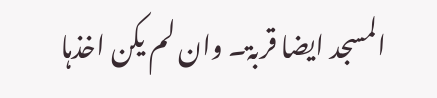المسجد ایضا قربۃ۔ وان لم یکن اخذہا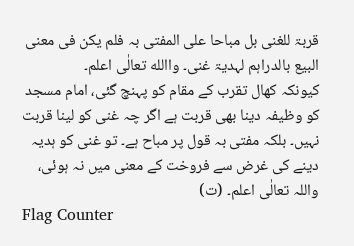قربۃ للغنی بل مباحا علی المفتی بہ فلم یکن فی معنی البیع بالدراہم لہدیۃ غنی۔ واالله تعالٰی اعلم۔
کیونکہ کھال تقرب کے مقام کو پہنچ گئی، امام مسجد کو وظیفہ دینا بھی قربت ہے اگر چہ غنی کو لینا قربت نہیں۔ بلکہ مفتی بہ قول پر مباح ہے۔ تو غنی کو ہدیہ دینے کی غرض سے فروخت کے معنی میں نہ ہوئی، واللہ تعالٰی اعلم۔ (ت)
Flag Counter